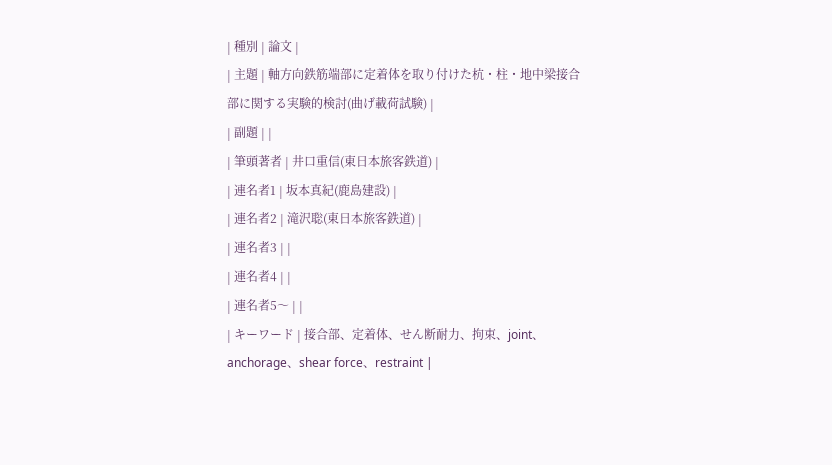| 種別 | 論文 |
| 主題 | 軸方向鉄筋端部に定着体を取り付けた杭・柱・地中梁接合部に関する実験的検討(曲げ載荷試験) |
| 副題 | |
| 筆頭著者 | 井口重信(東日本旅客鉄道) |
| 連名者1 | 坂本真紀(鹿島建設) |
| 連名者2 | 滝沢聡(東日本旅客鉄道) |
| 連名者3 | |
| 連名者4 | |
| 連名者5〜 | |
| キーワード | 接合部、定着体、せん断耐力、拘束、joint、anchorage、shear force、restraint |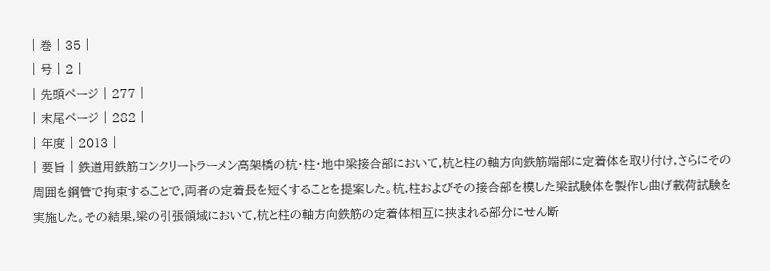| 巻 | 35 |
| 号 | 2 |
| 先頭ページ | 277 |
| 末尾ページ | 282 |
| 年度 | 2013 |
| 要旨 | 鉄道用鉄筋コンクリートラーメン高架橋の杭・柱・地中梁接合部において,杭と柱の軸方向鉄筋端部に定着体を取り付け,さらにその周囲を鋼管で拘束することで,両者の定着長を短くすることを提案した。杭,柱およびその接合部を模した梁試験体を製作し曲げ載荷試験を実施した。その結果,梁の引張領域において,杭と柱の軸方向鉄筋の定着体相互に挟まれる部分にせん断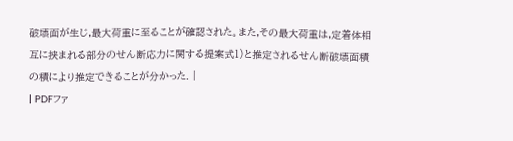破壊面が生じ,最大荷重に至ることが確認された。また,その最大荷重は,定着体相互に挟まれる部分のせん断応力に関する提案式1)と推定されるせん断破壊面積の積により推定できることが分かった. |
| PDFファ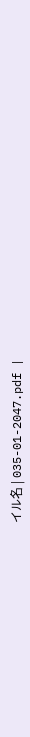イル名 | 035-01-2047.pdf |